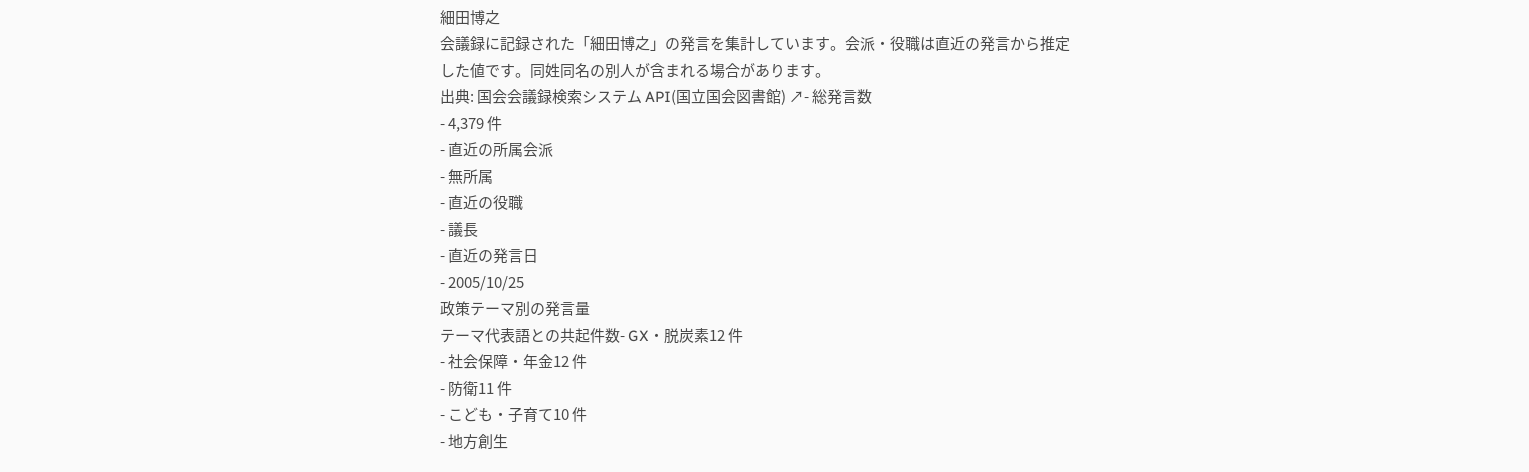細田博之
会議録に記録された「細田博之」の発言を集計しています。会派・役職は直近の発言から推定した値です。同姓同名の別人が含まれる場合があります。
出典: 国会会議録検索システム API(国立国会図書館) ↗- 総発言数
- 4,379 件
- 直近の所属会派
- 無所属
- 直近の役職
- 議長
- 直近の発言日
- 2005/10/25
政策テーマ別の発言量
テーマ代表語との共起件数- GX・脱炭素12 件
- 社会保障・年金12 件
- 防衛11 件
- こども・子育て10 件
- 地方創生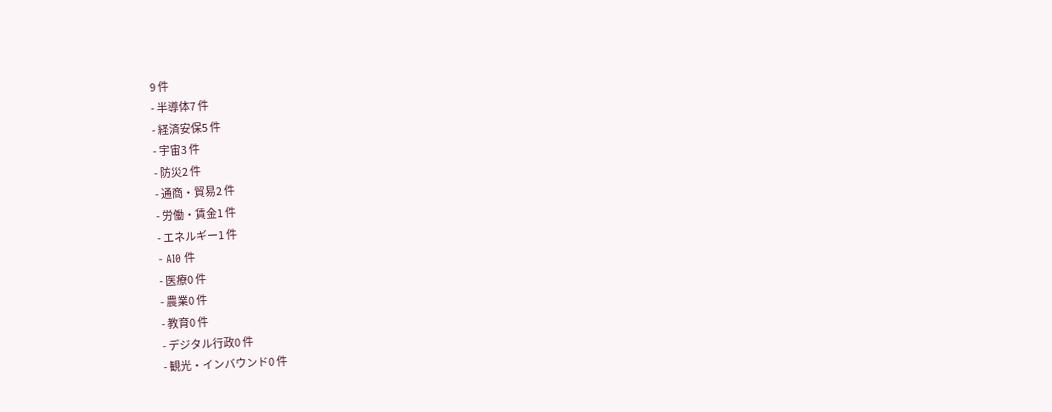9 件
- 半導体7 件
- 経済安保5 件
- 宇宙3 件
- 防災2 件
- 通商・貿易2 件
- 労働・賃金1 件
- エネルギー1 件
- AI0 件
- 医療0 件
- 農業0 件
- 教育0 件
- デジタル行政0 件
- 観光・インバウンド0 件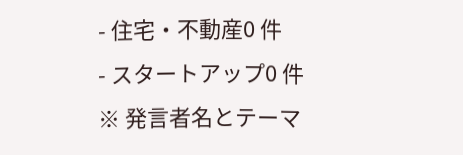- 住宅・不動産0 件
- スタートアップ0 件
※ 発言者名とテーマ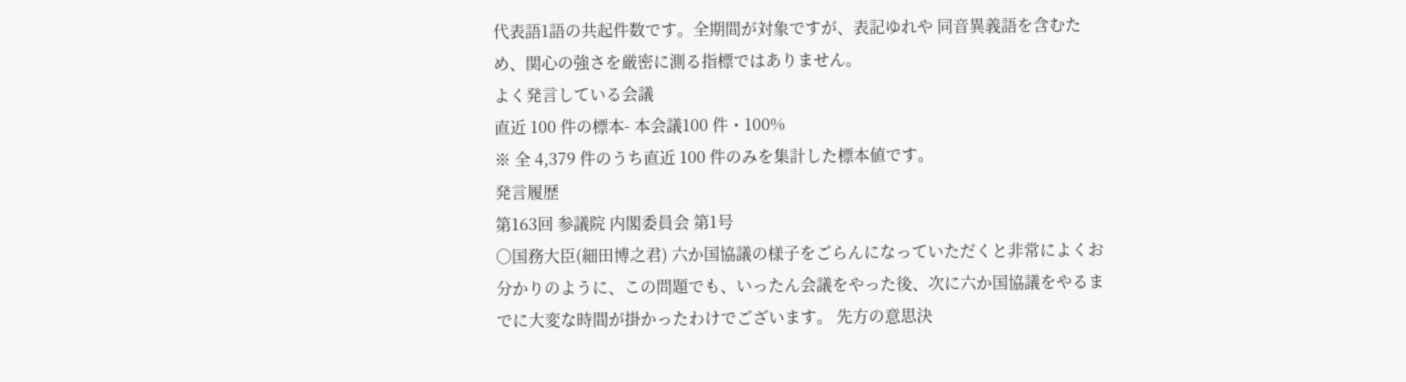代表語1語の共起件数です。全期間が対象ですが、表記ゆれや 同音異義語を含むため、関心の強さを厳密に測る指標ではありません。
よく発言している会議
直近 100 件の標本- 本会議100 件・100%
※ 全 4,379 件のうち直近 100 件のみを集計した標本値です。
発言履歴
第163回 参議院 内閣委員会 第1号
○国務大臣(細田博之君) 六か国協議の様子をごらんになっていただくと非常によくお分かりのように、この問題でも、いったん会議をやった後、次に六か国協議をやるまでに大変な時間が掛かったわけでございます。 先方の意思決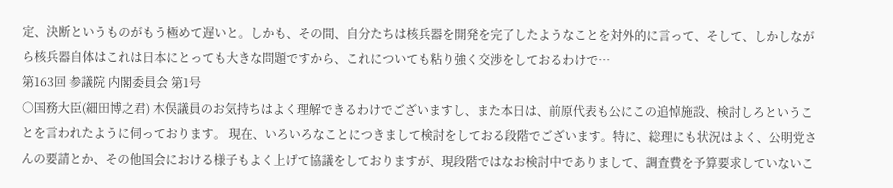定、決断というものがもう極めて遅いと。しかも、その間、自分たちは核兵器を開発を完了したようなことを対外的に言って、そして、しかしながら核兵器自体はこれは日本にとっても大きな問題ですから、これについても粘り強く交渉をしておるわけで…
第163回 参議院 内閣委員会 第1号
○国務大臣(細田博之君) 木俣議員のお気持ちはよく理解できるわけでございますし、また本日は、前原代表も公にこの追悼施設、検討しろということを言われたように伺っております。 現在、いろいろなことにつきまして検討をしておる段階でございます。特に、総理にも状況はよく、公明党さんの要請とか、その他国会における様子もよく上げて協議をしておりますが、現段階ではなお検討中でありまして、調査費を予算要求していないこ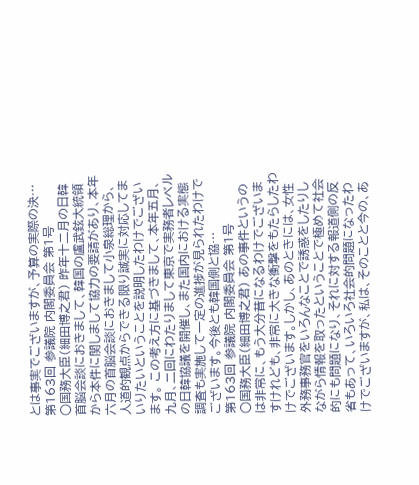とは事実でございますが、予算の実際の決…
第163回 参議院 内閣委員会 第1号
○国務大臣(細田博之君) 昨年十二月の日韓首脳会談におきまして、韓国の盧武鉉大統領から本件に関しまして協力の要請があり、本年六月の首脳会談におきまして小泉総理から、人道的観点からできる限り誠実に対応してまいりたいということを説明したわけでございます。 この考え方に基づきまして、本年五月、九月、二回にわたりまして東京で実務者レベルの日韓協議を開催し、また国内における実態調査も実施して一定の進捗が見られたわけでございます。今後とも韓国側と協…
第163回 参議院 内閣委員会 第1号
○国務大臣(細田博之君) あの事件というのは非常に、もう大分昔になるわけでございますけれども、非常に大きな衝撃をもたらしたわけでございます。しかし、あのときには、女性外務事務官をいろんなことで誘惑をしたりしながら情報を取ったということで極めて社会的にも問題になり、それに対する報道側の反省もあって、いろいろ社会的問題になったわけでございますが、私は、そのことと今の、あ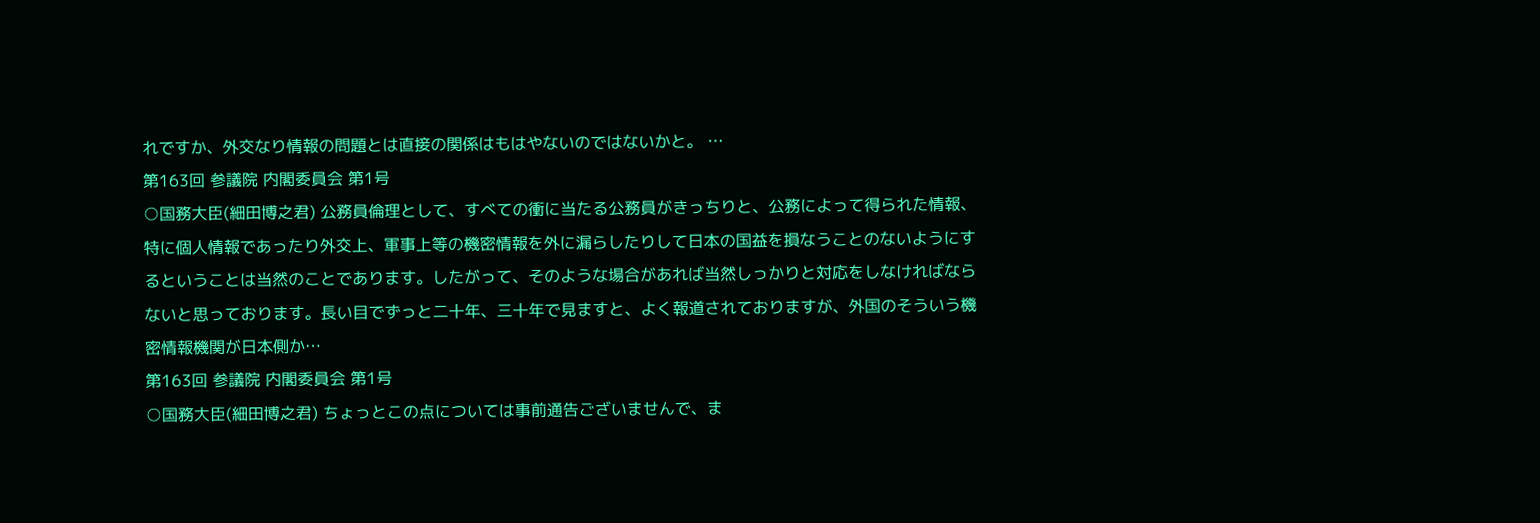れですか、外交なり情報の問題とは直接の関係はもはやないのではないかと。 …
第163回 参議院 内閣委員会 第1号
○国務大臣(細田博之君) 公務員倫理として、すべての衝に当たる公務員がきっちりと、公務によって得られた情報、特に個人情報であったり外交上、軍事上等の機密情報を外に漏らしたりして日本の国益を損なうことのないようにするということは当然のことであります。したがって、そのような場合があれば当然しっかりと対応をしなければならないと思っております。長い目でずっと二十年、三十年で見ますと、よく報道されておりますが、外国のそういう機密情報機関が日本側か…
第163回 参議院 内閣委員会 第1号
○国務大臣(細田博之君) ちょっとこの点については事前通告ございませんで、ま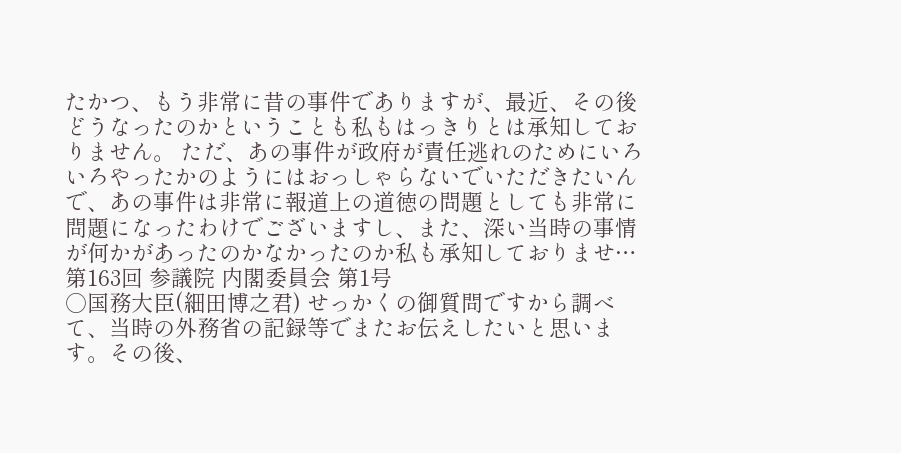たかつ、もう非常に昔の事件でありますが、最近、その後どうなったのかということも私もはっきりとは承知しておりません。 ただ、あの事件が政府が責任逃れのためにいろいろやったかのようにはおっしゃらないでいただきたいんで、あの事件は非常に報道上の道徳の問題としても非常に問題になったわけでございますし、また、深い当時の事情が何かがあったのかなかったのか私も承知しておりませ…
第163回 参議院 内閣委員会 第1号
○国務大臣(細田博之君) せっかくの御質問ですから調べて、当時の外務省の記録等でまたお伝えしたいと思います。その後、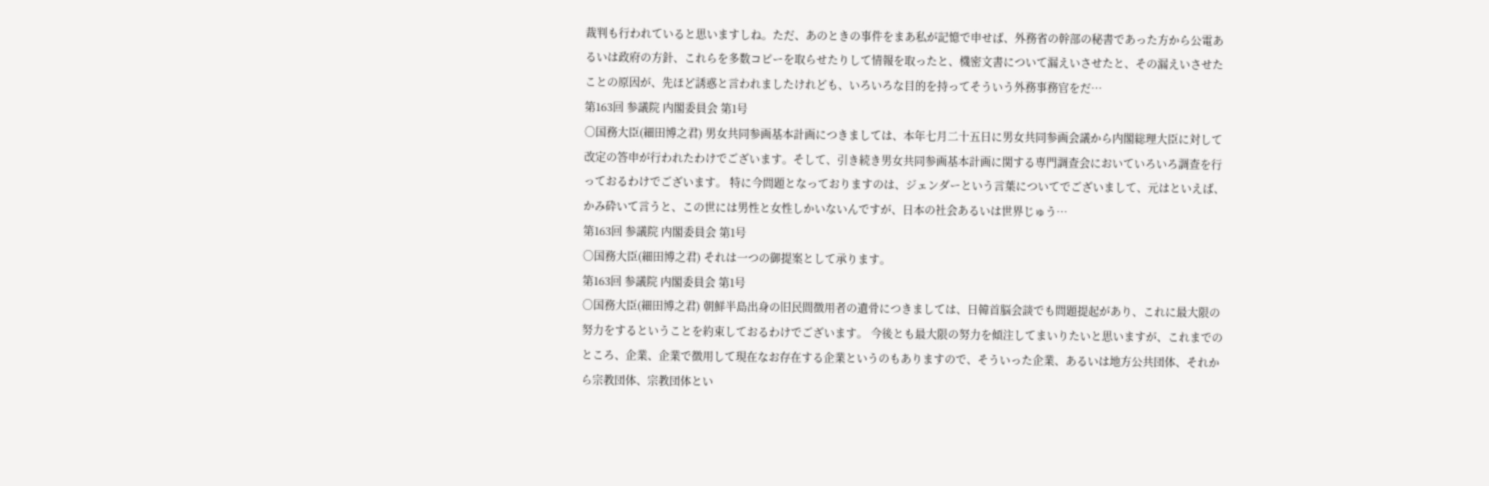裁判も行われていると思いますしね。ただ、あのときの事件をまあ私が記憶で申せば、外務省の幹部の秘書であった方から公電あるいは政府の方針、これらを多数コピーを取らせたりして情報を取ったと、機密文書について漏えいさせたと、その漏えいさせたことの原因が、先ほど誘惑と言われましたけれども、いろいろな目的を持ってそういう外務事務官をだ…
第163回 参議院 内閣委員会 第1号
○国務大臣(細田博之君) 男女共同参画基本計画につきましては、本年七月二十五日に男女共同参画会議から内閣総理大臣に対して改定の答申が行われたわけでございます。そして、引き続き男女共同参画基本計画に関する専門調査会においていろいろ調査を行っておるわけでございます。 特に今問題となっておりますのは、ジェンダーという言葉についてでございまして、元はといえば、かみ砕いて言うと、この世には男性と女性しかいないんですが、日本の社会あるいは世界じゅう…
第163回 参議院 内閣委員会 第1号
○国務大臣(細田博之君) それは一つの御提案として承ります。
第163回 参議院 内閣委員会 第1号
○国務大臣(細田博之君) 朝鮮半島出身の旧民間徴用者の遺骨につきましては、日韓首脳会談でも問題提起があり、これに最大限の努力をするということを約束しておるわけでございます。 今後とも最大限の努力を傾注してまいりたいと思いますが、これまでのところ、企業、企業で徴用して現在なお存在する企業というのもありますので、そういった企業、あるいは地方公共団体、それから宗教団体、宗教団体とい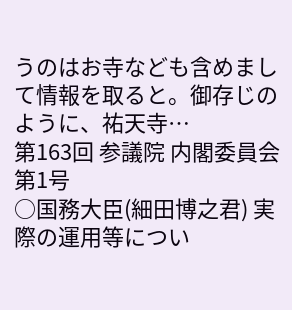うのはお寺なども含めまして情報を取ると。御存じのように、祐天寺…
第163回 参議院 内閣委員会 第1号
○国務大臣(細田博之君) 実際の運用等につい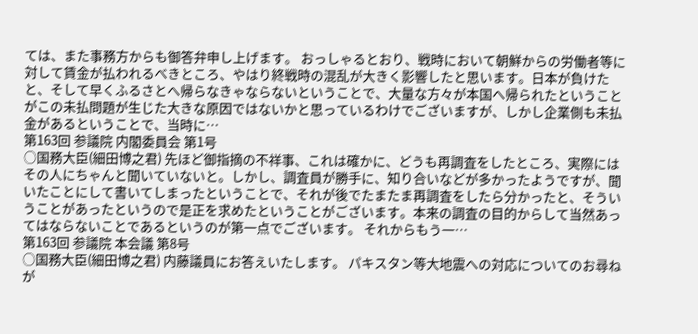ては、また事務方からも御答弁申し上げます。 おっしゃるとおり、戦時において朝鮮からの労働者等に対して賃金が払われるべきところ、やはり終戦時の混乱が大きく影響したと思います。日本が負けたと、そして早くふるさとへ帰らなきゃならないということで、大量な方々が本国へ帰られたということがこの未払問題が生じた大きな原因ではないかと思っているわけでございますが、しかし企業側も未払金があるということで、当時に…
第163回 参議院 内閣委員会 第1号
○国務大臣(細田博之君) 先ほど御指摘の不祥事、これは確かに、どうも再調査をしたところ、実際にはその人にちゃんと聞いていないと。しかし、調査員が勝手に、知り合いなどが多かったようですが、聞いたことにして書いてしまったということで、それが後でたまたま再調査をしたら分かったと、そういうことがあったというので是正を求めたということがございます。本来の調査の目的からして当然あってはならないことであるというのが第一点でございます。 それからもう一…
第163回 参議院 本会議 第8号
○国務大臣(細田博之君) 内藤議員にお答えいたします。 パキスタン等大地震への対応についてのお尋ねが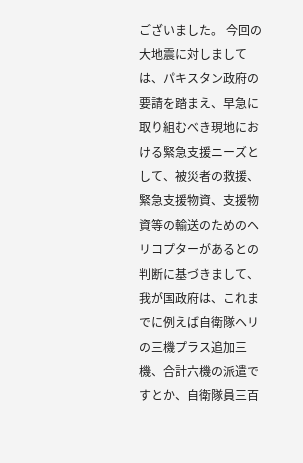ございました。 今回の大地震に対しましては、パキスタン政府の要請を踏まえ、早急に取り組むべき現地における緊急支援ニーズとして、被災者の救援、緊急支援物資、支援物資等の輸送のためのヘリコプターがあるとの判断に基づきまして、我が国政府は、これまでに例えば自衛隊ヘリの三機プラス追加三機、合計六機の派遣ですとか、自衛隊員三百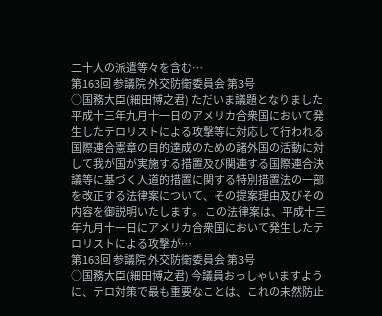二十人の派遣等々を含む…
第163回 参議院 外交防衛委員会 第3号
○国務大臣(細田博之君) ただいま議題となりました平成十三年九月十一日のアメリカ合衆国において発生したテロリストによる攻撃等に対応して行われる国際連合憲章の目的達成のための諸外国の活動に対して我が国が実施する措置及び関連する国際連合決議等に基づく人道的措置に関する特別措置法の一部を改正する法律案について、その提案理由及びその内容を御説明いたします。 この法律案は、平成十三年九月十一日にアメリカ合衆国において発生したテロリストによる攻撃が…
第163回 参議院 外交防衛委員会 第3号
○国務大臣(細田博之君) 今議員おっしゃいますように、テロ対策で最も重要なことは、これの未然防止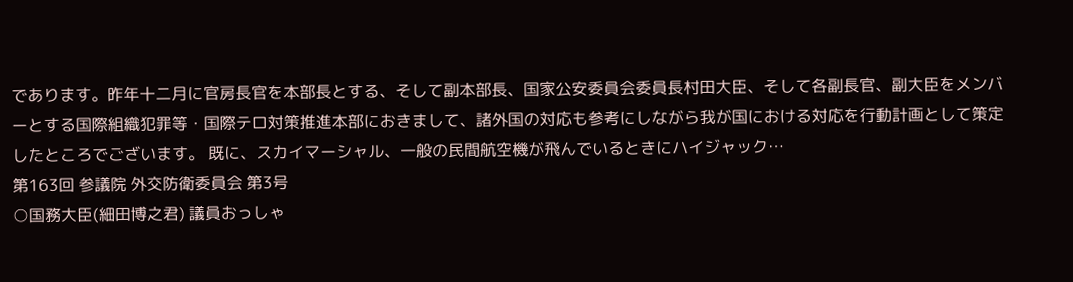であります。昨年十二月に官房長官を本部長とする、そして副本部長、国家公安委員会委員長村田大臣、そして各副長官、副大臣をメンバーとする国際組織犯罪等・国際テロ対策推進本部におきまして、諸外国の対応も参考にしながら我が国における対応を行動計画として策定したところでございます。 既に、スカイマーシャル、一般の民間航空機が飛んでいるときにハイジャック…
第163回 参議院 外交防衛委員会 第3号
○国務大臣(細田博之君) 議員おっしゃ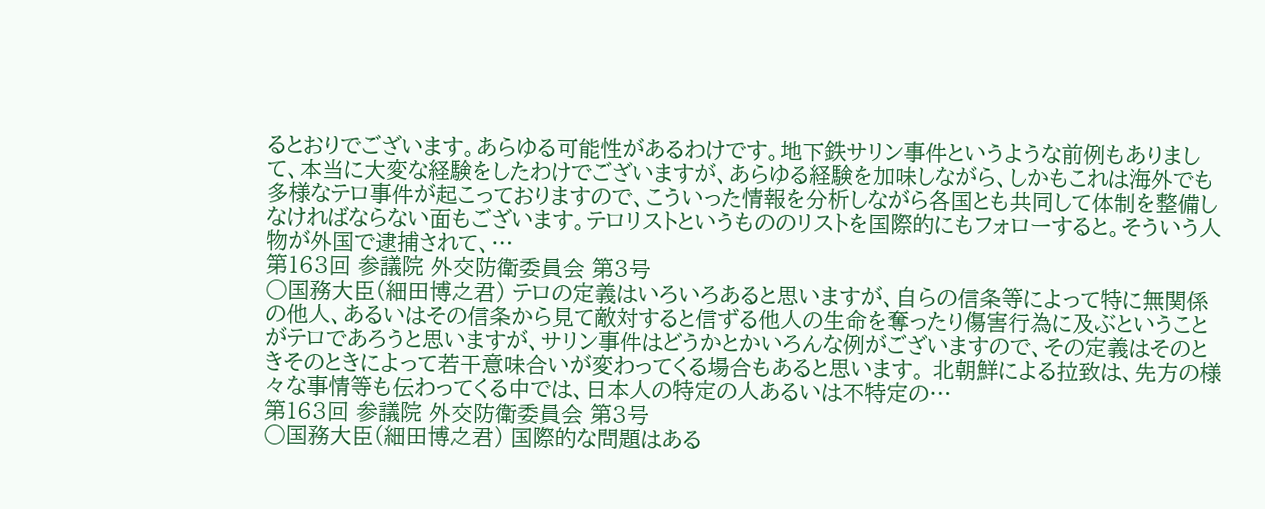るとおりでございます。あらゆる可能性があるわけです。地下鉄サリン事件というような前例もありまして、本当に大変な経験をしたわけでございますが、あらゆる経験を加味しながら、しかもこれは海外でも多様なテロ事件が起こっておりますので、こういった情報を分析しながら各国とも共同して体制を整備しなければならない面もございます。テロリストというもののリストを国際的にもフォローすると。そういう人物が外国で逮捕されて、…
第163回 参議院 外交防衛委員会 第3号
○国務大臣(細田博之君) テロの定義はいろいろあると思いますが、自らの信条等によって特に無関係の他人、あるいはその信条から見て敵対すると信ずる他人の生命を奪ったり傷害行為に及ぶということがテロであろうと思いますが、サリン事件はどうかとかいろんな例がございますので、その定義はそのときそのときによって若干意味合いが変わってくる場合もあると思います。 北朝鮮による拉致は、先方の様々な事情等も伝わってくる中では、日本人の特定の人あるいは不特定の…
第163回 参議院 外交防衛委員会 第3号
○国務大臣(細田博之君) 国際的な問題はある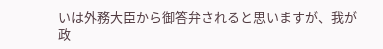いは外務大臣から御答弁されると思いますが、我が政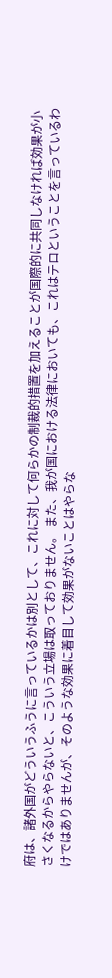府は、諸外国がどういうふうに言っているかは別として、これに対して何らかの制裁的措置を加えることが国際的に共同しなければ効果が小さくなるからやらないと、こういう立場は取っておりません。 また、我が国における法律においても、これはテロということを言っているわけではありませんが、そのような効果に着目して効果がないことはやらな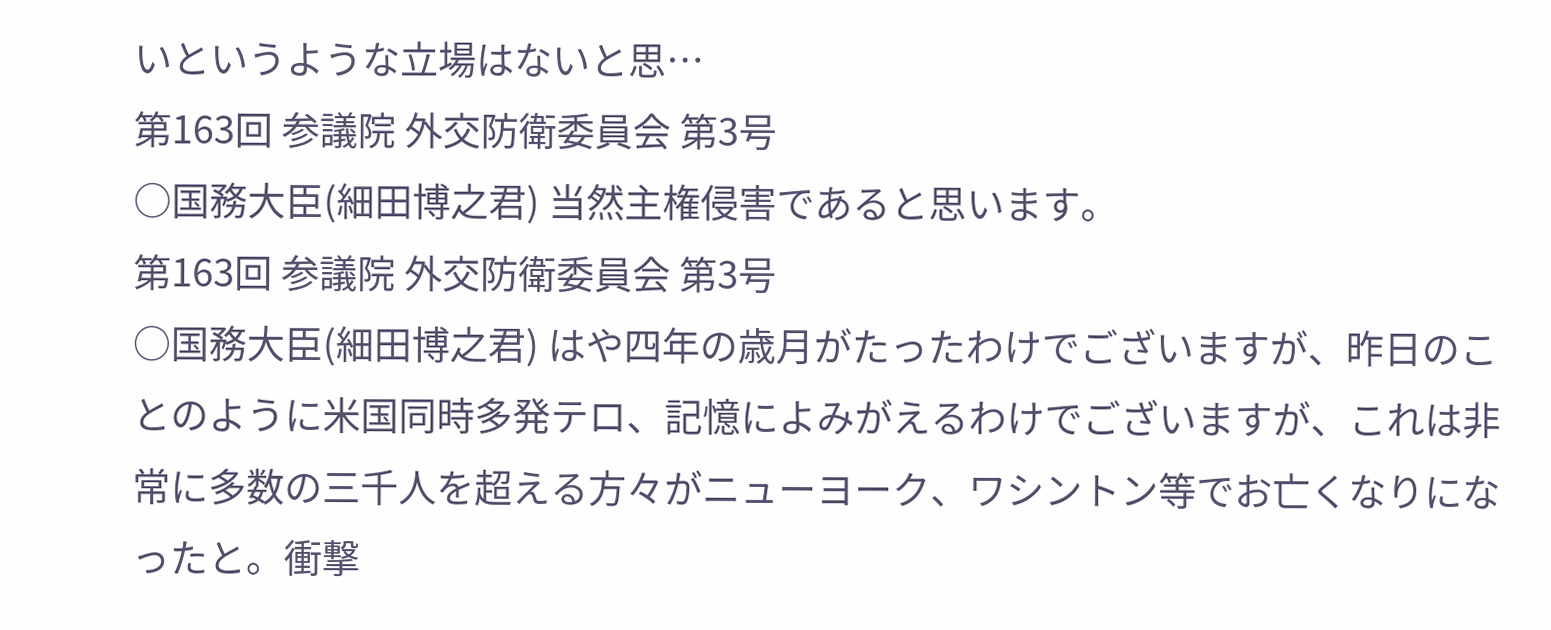いというような立場はないと思…
第163回 参議院 外交防衛委員会 第3号
○国務大臣(細田博之君) 当然主権侵害であると思います。
第163回 参議院 外交防衛委員会 第3号
○国務大臣(細田博之君) はや四年の歳月がたったわけでございますが、昨日のことのように米国同時多発テロ、記憶によみがえるわけでございますが、これは非常に多数の三千人を超える方々がニューヨーク、ワシントン等でお亡くなりになったと。衝撃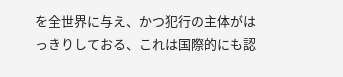を全世界に与え、かつ犯行の主体がはっきりしておる、これは国際的にも認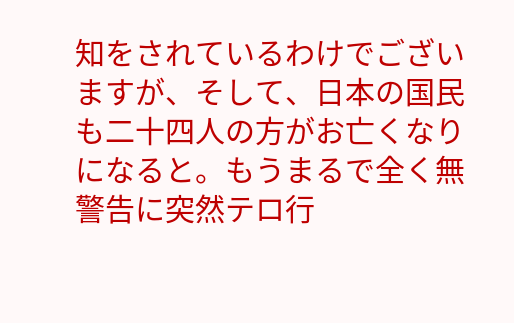知をされているわけでございますが、そして、日本の国民も二十四人の方がお亡くなりになると。もうまるで全く無警告に突然テロ行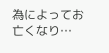為によってお亡くなり…